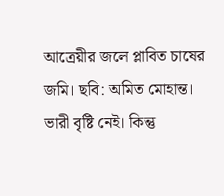আত্রেয়ীর জলে প্লাবিত চাষের জমি। ছবি: অমিত মোহান্ত।
ভারী বৃষ্টি নেই। কিন্তু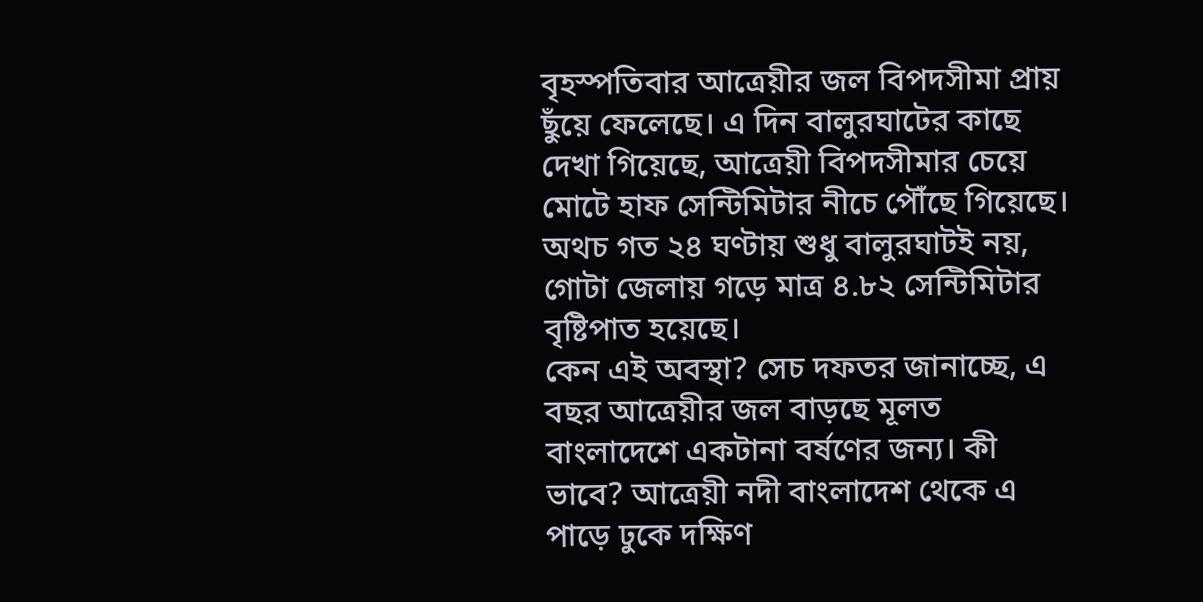বৃহস্পতিবার আত্রেয়ীর জল বিপদসীমা প্রায় ছুঁয়ে ফেলেছে। এ দিন বালুরঘাটের কাছে দেখা গিয়েছে, আত্রেয়ী বিপদসীমার চেয়ে মোটে হাফ সেন্টিমিটার নীচে পৌঁছে গিয়েছে। অথচ গত ২৪ ঘণ্টায় শুধু বালুরঘাটই নয়, গোটা জেলায় গড়ে মাত্র ৪.৮২ সেন্টিমিটার বৃষ্টিপাত হয়েছে।
কেন এই অবস্থা? সেচ দফতর জানাচ্ছে, এ বছর আত্রেয়ীর জল বাড়ছে মূলত বাংলাদেশে একটানা বর্ষণের জন্য। কী ভাবে? আত্রেয়ী নদী বাংলাদেশ থেকে এ পাড়ে ঢুকে দক্ষিণ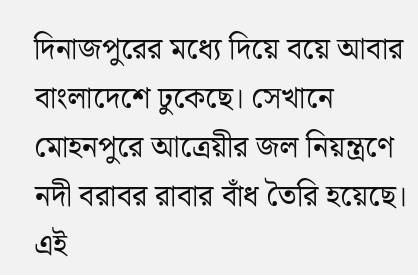দিনাজপুরের মধ্যে দিয়ে বয়ে আবার বাংলাদেশে ঢুকেছে। সেখানে মোহনপুরে আত্রেয়ীর জল নিয়ন্ত্রণে নদী বরাবর রাবার বাঁধ তৈরি হয়েছে। এই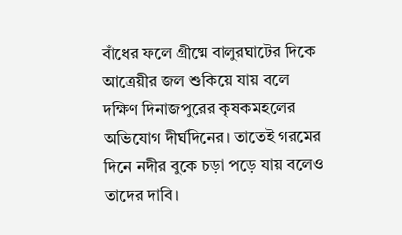বাঁধের ফলে গ্রীষ্মে বালুরঘাটের দিকে আত্রেয়ীর জল শুকিয়ে যায় বলে দক্ষিণ দিনাজপুরের কৃষকমহলের অভিযোগ দীর্ঘদিনের। তাতেই গরমের দিনে নদীর বুকে চড়া পড়ে যায় বলেও তাদের দাবি।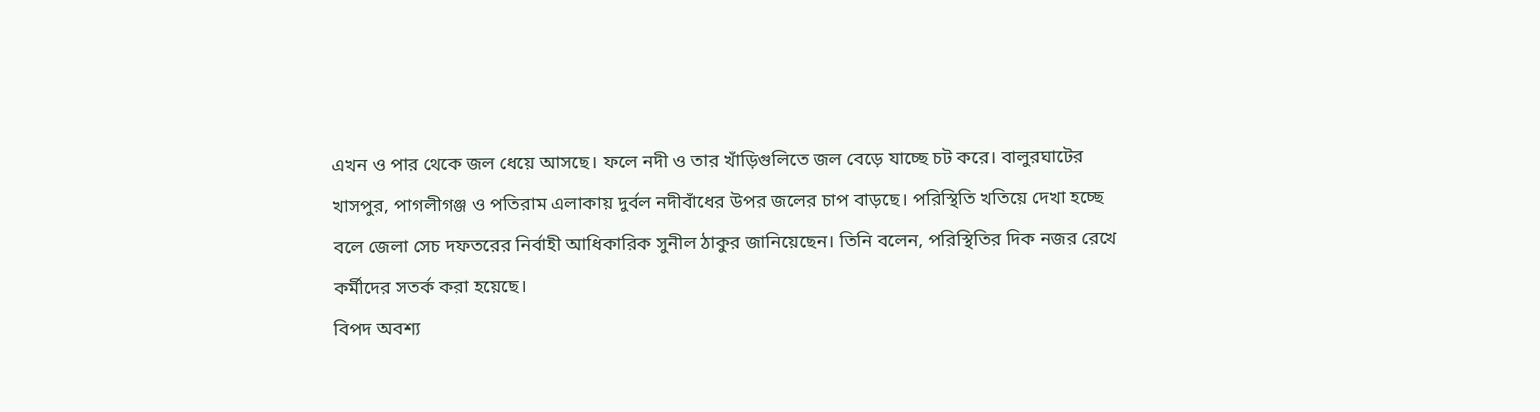এখন ও পার থেকে জল ধেয়ে আসছে। ফলে নদী ও তার খাঁড়িগুলিতে জল বেড়ে যাচ্ছে চট করে। বালুরঘাটের খাসপুর, পাগলীগঞ্জ ও পতিরাম এলাকায় দুর্বল নদীবাঁধের উপর জলের চাপ বাড়ছে। পরিস্থিতি খতিয়ে দেখা হচ্ছে বলে জেলা সেচ দফতরের নির্বাহী আধিকারিক সুনীল ঠাকুর জানিয়েছেন। তিনি বলেন, পরিস্থিতির দিক নজর রেখে কর্মীদের সতর্ক করা হয়েছে।
বিপদ অবশ্য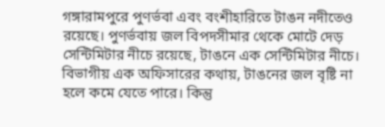গঙ্গারামপুরে পুণর্ভবা এবং বংশীহারিতে টাঙন নদীতেও রয়েছে। পুণর্ভবায় জল বিপদসীমার থেকে মোটে দেড় সেন্টিমিটার নীচে রয়েছে, টাঙনে এক সেন্টিমিটার নীচে। বিভাগীয় এক অফিসারের কথায়, টাঙনের জল বৃষ্টি না হলে কমে যেতে পারে। কিন্তু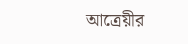আত্রেয়ীর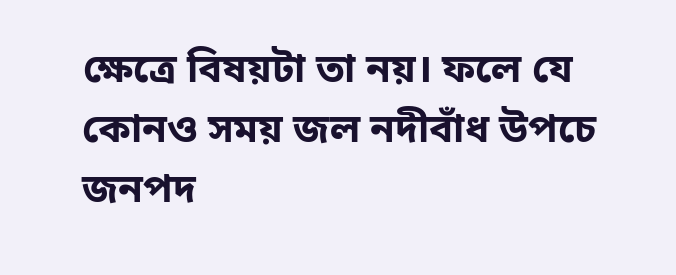ক্ষেত্রে বিষয়টা তা নয়। ফলে যে কোনও সময় জল নদীবাঁধ উপচে জনপদ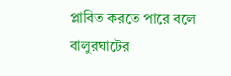প্লাবিত করতে পারে বলে বালুরঘাটের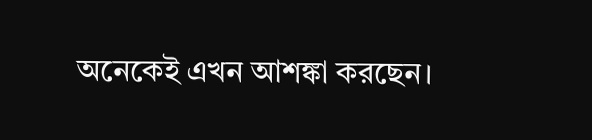অনেকেই এখন আশঙ্কা করছেন।